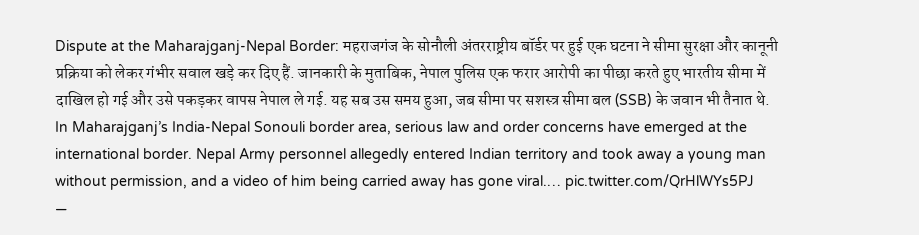Dispute at the Maharajganj-Nepal Border: महराजगंज के सोनौली अंतरराष्ट्रीय बॉर्डर पर हुई एक घटना ने सीमा सुरक्षा और कानूनी प्रक्रिया को लेकर गंभीर सवाल खड़े कर दिए हैं. जानकारी के मुताबिक, नेपाल पुलिस एक फरार आरोपी का पीछा करते हुए भारतीय सीमा में दाखिल हो गई और उसे पकड़कर वापस नेपाल ले गई. यह सब उस समय हुआ, जब सीमा पर सशस्त्र सीमा बल (SSB) के जवान भी तैनात थे.
In Maharajganj’s India-Nepal Sonouli border area, serious law and order concerns have emerged at the international border. Nepal Army personnel allegedly entered Indian territory and took away a young man without permission, and a video of him being carried away has gone viral.… pic.twitter.com/QrHlWYs5PJ
—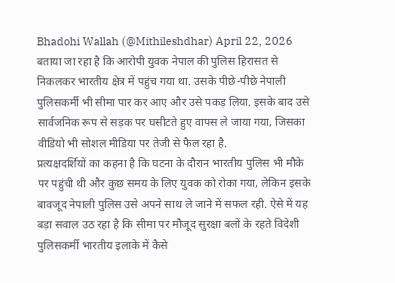Bhadohi Wallah (@Mithileshdhar) April 22, 2026
बताया जा रहा है कि आरोपी युवक नेपाल की पुलिस हिरासत से निकलकर भारतीय क्षेत्र में पहुंच गया था. उसके पीछे-पीछे नेपाली पुलिसकर्मी भी सीमा पार कर आए और उसे पकड़ लिया. इसके बाद उसे सार्वजनिक रूप से सड़क पर घसीटते हुए वापस ले जाया गया, जिसका वीडियो भी सोशल मीडिया पर तेजी से फैल रहा है.
प्रत्यक्षदर्शियों का कहना है कि घटना के दौरान भारतीय पुलिस भी मौके पर पहुंची थी और कुछ समय के लिए युवक को रोका गया, लेकिन इसके बावजूद नेपाली पुलिस उसे अपने साथ ले जाने में सफल रही. ऐसे में यह बड़ा सवाल उठ रहा है कि सीमा पर मौजूद सुरक्षा बलों के रहते विदेशी पुलिसकर्मी भारतीय इलाके में कैसे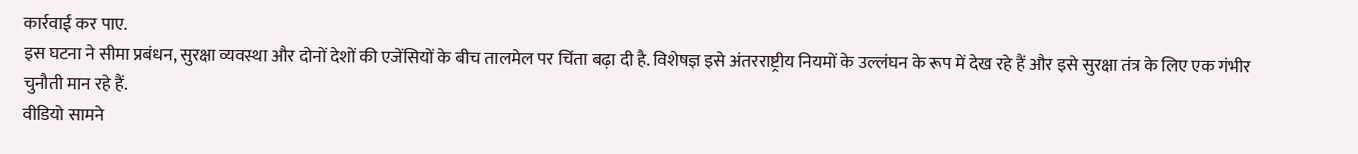कार्रवाई कर पाए.
इस घटना ने सीमा प्रबंधन, सुरक्षा व्यवस्था और दोनों देशों की एजेंसियों के बीच तालमेल पर चिंता बढ़ा दी है. विशेषज्ञ इसे अंतरराष्ट्रीय नियमों के उल्लंघन के रूप में देख रहे हैं और इसे सुरक्षा तंत्र के लिए एक गंभीर चुनौती मान रहे हैं.
वीडियो सामने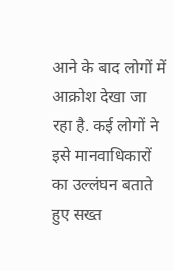आने के बाद लोगों में आक्रोश देखा जा रहा है. कई लोगों ने इसे मानवाधिकारों का उल्लंघन बताते हुए सख्त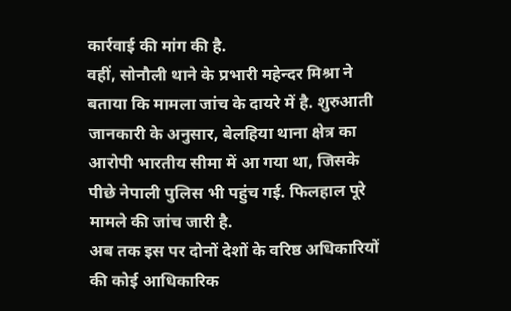कार्रवाई की मांग की है.
वहीं, सोनौली थाने के प्रभारी महेन्दर मिश्रा ने बताया कि मामला जांच के दायरे में है. शुरुआती जानकारी के अनुसार, बेलहिया थाना क्षेत्र का आरोपी भारतीय सीमा में आ गया था, जिसके पीछे नेपाली पुलिस भी पहुंच गई. फिलहाल पूरे मामले की जांच जारी है.
अब तक इस पर दोनों देशों के वरिष्ठ अधिकारियों की कोई आधिकारिक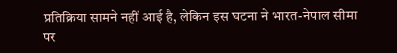प्रतिक्रिया सामने नहीं आई है, लेकिन इस घटना ने भारत-नेपाल सीमा पर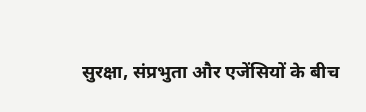सुरक्षा, संप्रभुता और एजेंसियों के बीच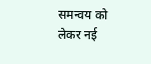समन्वय को लेकर नई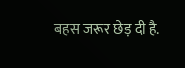बहस जरूर छेड़ दी है.